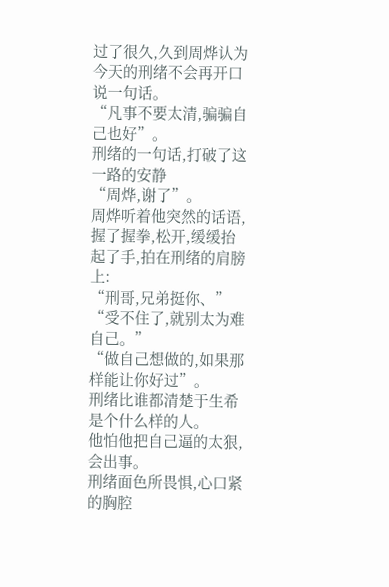过了很久,久到周烨认为今天的刑绪不会再开口说一句话。
“凡事不要太清,骗骗自己也好”。
刑绪的一句话,打破了这一路的安静
“周烨,谢了”。
周烨听着他突然的话语,握了握拳,松开,缓缓抬起了手,拍在刑绪的肩膀上:
“刑哥,兄弟挺你、”
“受不住了,就别太为难自己。”
“做自己想做的,如果那样能让你好过”。
刑绪比谁都清楚于生希是个什么样的人。
他怕他把自己逼的太狠,会出事。
刑绪面色所畏惧,心口紧的胸腔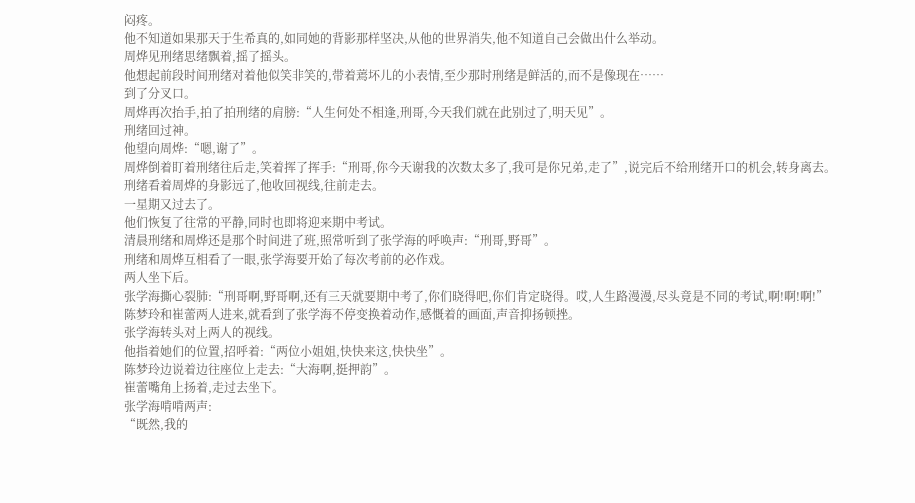闷疼。
他不知道如果那天于生希真的,如同她的背影那样坚决,从他的世界消失,他不知道自己会做出什么举动。
周烨见刑绪思绪飘着,摇了摇头。
他想起前段时间刑绪对着他似笑非笑的,带着蔫坏儿的小表情,至少那时刑绪是鲜活的,而不是像现在……
到了分叉口。
周烨再次抬手,拍了拍刑绪的肩膀:“人生何处不相逢,刑哥,今天我们就在此别过了,明天见”。
刑绪回过神。
他望向周烨:“嗯,谢了”。
周烨倒着盯着刑绪往后走,笑着挥了挥手:“刑哥,你今天谢我的次数太多了,我可是你兄弟,走了”,说完后不给刑绪开口的机会,转身离去。
刑绪看着周烨的身影远了,他收回视线,往前走去。
一星期又过去了。
他们恢复了往常的平静,同时也即将迎来期中考试。
清晨刑绪和周烨还是那个时间进了班,照常听到了张学海的呼唤声:“刑哥,野哥”。
刑绪和周烨互相看了一眼,张学海要开始了每次考前的必作戏。
两人坐下后。
张学海撕心裂肺:“刑哥啊,野哥啊,还有三天就要期中考了,你们晓得吧,你们肯定晓得。哎,人生路漫漫,尽头竟是不同的考试,啊!啊!啊!”
陈梦玲和崔蕾两人进来,就看到了张学海不停变换着动作,感慨着的画面,声音抑扬顿挫。
张学海转头对上两人的视线。
他指着她们的位置,招呼着:“两位小姐姐,快快来这,快快坐”。
陈梦玲边说着边往座位上走去:“大海啊,挺押韵”。
崔蕾嘴角上扬着,走过去坐下。
张学海啃啃两声:
“既然,我的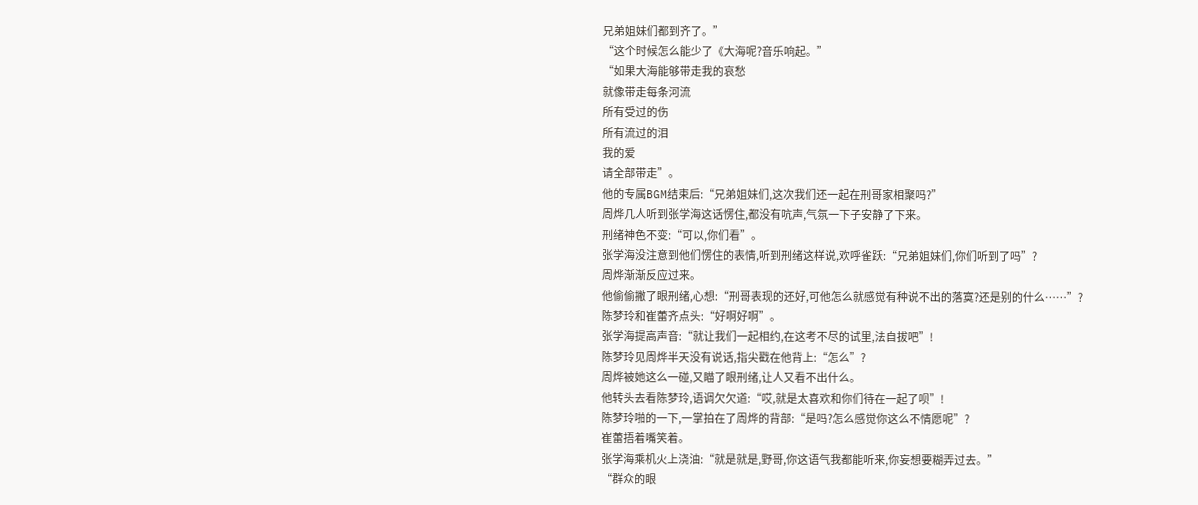兄弟姐妹们都到齐了。”
“这个时候怎么能少了《大海呢?音乐响起。”
“如果大海能够带走我的哀愁
就像带走每条河流
所有受过的伤
所有流过的泪
我的爱
请全部带走”。
他的专属BGM结束后:“兄弟姐妹们,这次我们还一起在刑哥家相聚吗?”
周烨几人听到张学海这话愣住,都没有吭声,气氛一下子安静了下来。
刑绪神色不变:“可以,你们看”。
张学海没注意到他们愣住的表情,听到刑绪这样说,欢呼雀跃:“兄弟姐妹们,你们听到了吗”?
周烨渐渐反应过来。
他偷偷撇了眼刑绪,心想:“刑哥表现的还好,可他怎么就感觉有种说不出的落寞?还是别的什么……”?
陈梦玲和崔蕾齐点头:“好啊好啊”。
张学海提高声音:“就让我们一起相约,在这考不尽的试里,法自拔吧”!
陈梦玲见周烨半天没有说话,指尖戳在他背上:“怎么”?
周烨被她这么一碰,又瞄了眼刑绪,让人又看不出什么。
他转头去看陈梦玲,语调欠欠道:“哎,就是太喜欢和你们待在一起了呗”!
陈梦玲啪的一下,一掌拍在了周烨的背部:“是吗?怎么感觉你这么不情愿呢”?
崔蕾捂着嘴笑着。
张学海乘机火上浇油:“就是就是,野哥,你这语气我都能听来,你妄想要糊弄过去。”
“群众的眼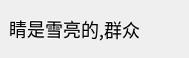睛是雪亮的,群众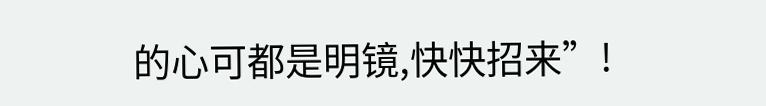的心可都是明镜,快快招来”!